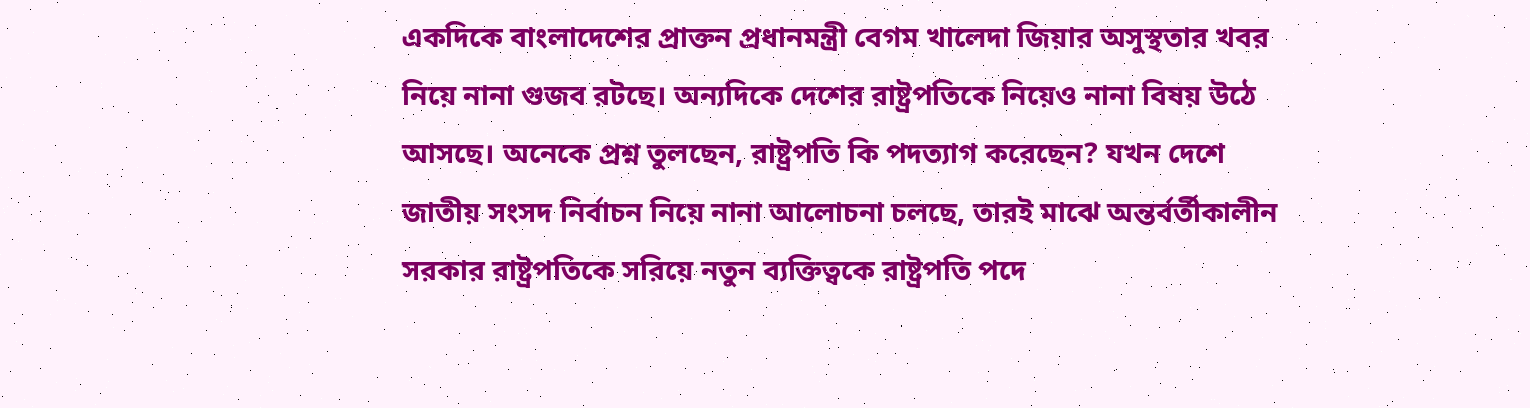একদিকে বাংলাদেশের প্রাক্তন প্রধানমন্ত্রী বেগম খালেদা জিয়ার অসুস্থতার খবর নিয়ে নানা গুজব রটছে। অন্যদিকে দেশের রাষ্ট্রপতিকে নিয়েও নানা বিষয় উঠে আসছে। অনেকে প্রশ্ন তুলছেন, রাষ্ট্রপতি কি পদত্যাগ করেছেন? যখন দেশে জাতীয় সংসদ নির্বাচন নিয়ে নানা আলোচনা চলছে, তারই মাঝে অন্তর্বর্তীকালীন সরকার রাষ্ট্রপতিকে সরিয়ে নতুন ব্যক্তিত্বকে রাষ্ট্রপতি পদে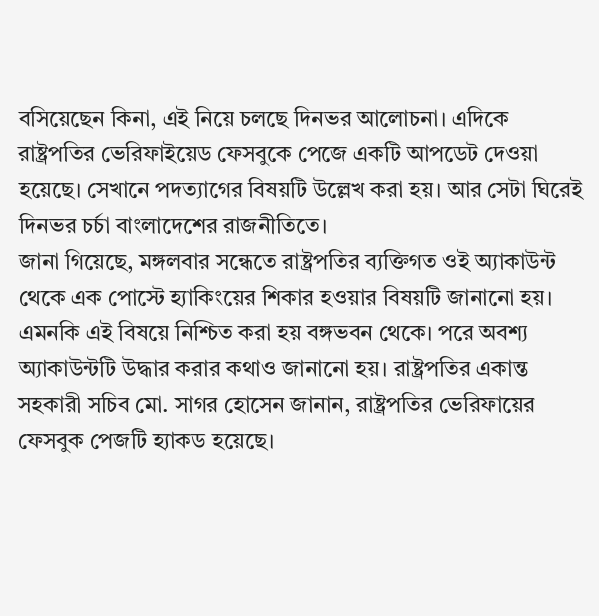বসিয়েছেন কিনা, এই নিয়ে চলছে দিনভর আলোচনা। এদিকে রাষ্ট্রপতির ভেরিফাইয়েড ফেসবুকে পেজে একটি আপডেট দেওয়া হয়েছে। সেখানে পদত্যাগের বিষয়টি উল্লেখ করা হয়। আর সেটা ঘিরেই দিনভর চর্চা বাংলাদেশের রাজনীতিতে।
জানা গিয়েছে, মঙ্গলবার সন্ধেতে রাষ্ট্রপতির ব্যক্তিগত ওই অ্যাকাউন্ট থেকে এক পোস্টে হ্যাকিংয়ের শিকার হওয়ার বিষয়টি জানানো হয়। এমনকি এই বিষয়ে নিশ্চিত করা হয় বঙ্গভবন থেকে। পরে অবশ্য অ্যাকাউন্টটি উদ্ধার করার কথাও জানানো হয়। রাষ্ট্রপতির একান্ত সহকারী সচিব মো. সাগর হোসেন জানান, রাষ্ট্রপতির ভেরিফায়ের ফেসবুক পেজটি হ্যাকড হয়েছে।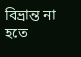বিভ্রান্ত না হতে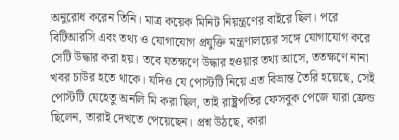অনুরোধ করেন তিনি। মাত্র কয়েক মিনিট নিয়ন্ত্রণের বাইরে ছিল। পরে বিটিআরসি এবং তথ্য ও যোগাযোগ প্রযুক্তি মন্ত্রণালয়ের সঙ্গে যোগাযোগ করে সেটি উদ্ধার করা হয়। তবে যতক্ষণে উদ্ধার হওয়ার তথ্য আসে, ততক্ষণে নানা খবর চাউর হতে থাকে। যদিও যে পোস্টটি নিয়ে এত বিভ্রান্ত তৈরি হয়েছে, সেই পোস্টটি যেহেতু অনলি মি করা ছিল, তাই রাষ্ট্রপতির ফেসবুক পেজে যারা ফ্রেন্ড ছিলেন, তারাই দেখতে পেয়েছেন। প্রশ্ন উঠছে, কারা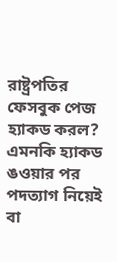রাষ্ট্রপতির ফেসবুক পেজ হ্যাকড করল? এমনকি হ্যাকড ঙওয়ার পর পদত্যাগ নিয়েই বা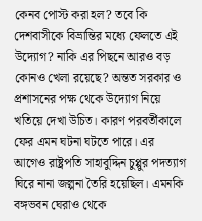কেনব পোস্ট করা হল? তবে কি দেশবাসীকে বিভ্রান্তির মধ্যে ফেলতে এই উদ্যোগ? নাকি এর পিছনে আরও বড় কোনও খেলা রয়েছে? অন্তত সরকার ও প্রশাসনের পক্ষ থেকে উদ্যোগ নিয়ে খতিয়ে দেখা উচিত। কারণ পরবর্তীকালে ফের এমন ঘটনা ঘটতে পারে। এর আগেও রাষ্ট্রপতি সাহাবুদ্দিন চুপ্পুর পদত্যাগ ঘিরে নানা জল্পনা তৈরি হয়েছিল। এমনকি বঙ্গভবন ঘেরাও থেকে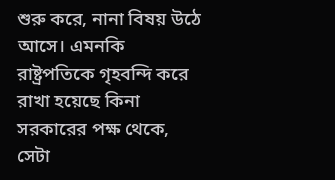শুরু করে, নানা বিষয় উঠে আসে। এমনকি রাষ্ট্রপতিকে গৃহবন্দি করে রাখা হয়েছে কিনা সরকারের পক্ষ থেকে, সেটা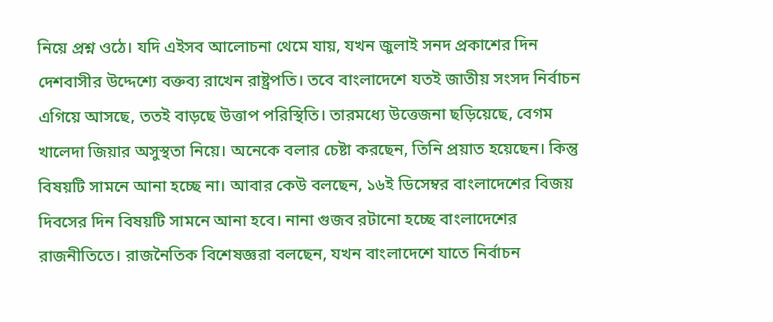নিয়ে প্রশ্ন ওঠে। যদি এইসব আলোচনা থেমে যায়, যখন জুলাই সনদ প্রকাশের দিন দেশবাসীর উদ্দেশ্যে বক্তব্য রাখেন রাষ্ট্রপতি। তবে বাংলাদেশে যতই জাতীয় সংসদ নির্বাচন এগিয়ে আসছে, ততই বাড়ছে উত্তাপ পরিস্থিতি। তারমধ্যে উত্তেজনা ছড়িয়েছে, বেগম খালেদা জিয়ার অসুস্থতা নিয়ে। অনেকে বলার চেষ্টা করছেন, তিনি প্রয়াত হয়েছেন। কিন্তু বিষয়টি সামনে আনা হচ্ছে না। আবার কেউ বলছেন, ১৬ই ডিসেম্বর বাংলাদেশের বিজয় দিবসের দিন বিষয়টি সামনে আনা হবে। নানা গুজব রটানো হচ্ছে বাংলাদেশের রাজনীতিতে। রাজনৈতিক বিশেষজ্ঞরা বলছেন, যখন বাংলাদেশে যাতে নির্বাচন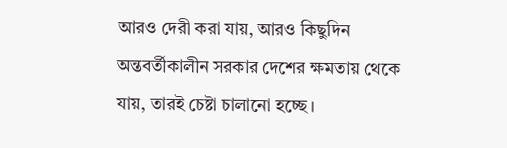আরও দেরী করা যায়, আরও কিছুদিন অন্তবর্তীকালীন সরকার দেশের ক্ষমতায় থেকে যায়, তারই চেষ্টা চালানো হচ্ছে।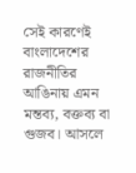সেই কারণেই বাংলাদেশের রাজনীতির আঙিনায় এমন মন্তব্য, বক্তব্য বা গুজব। আসলে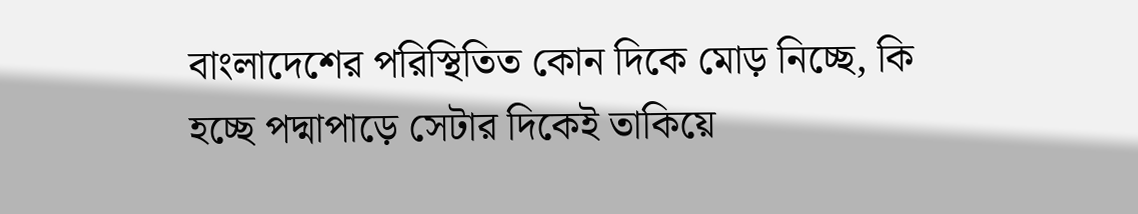বাংলাদেশের পরিস্থিতিত কোন দিকে মোড় নিচ্ছে, কি হচ্ছে পদ্মাপাড়ে সেটার দিকেই তাকিয়ে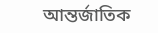আন্তর্জাতিক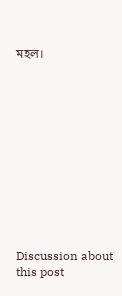মহল।












Discussion about this post